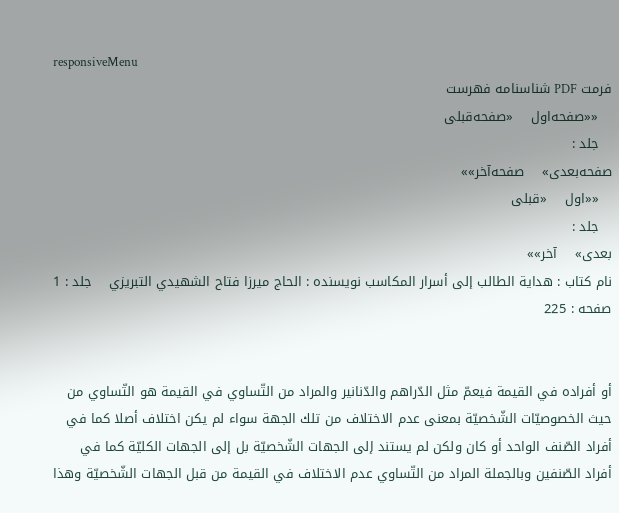responsiveMenu
فرمت PDF شناسنامه فهرست
   ««صفحه‌اول    «صفحه‌قبلی
   جلد :
صفحه‌بعدی»    صفحه‌آخر»»
   ««اول    «قبلی
   جلد :
بعدی»    آخر»»
نام کتاب : هداية الطالب إلى أسرار المكاسب نویسنده : الحاج ميرزا فتاح الشهيدي التبريزي    جلد : 1  صفحه : 225


أو أفراده في القيمة فيعمّ مثل الدّراهم والدّنانير والمراد من التّساوي في القيمة هو التّساوي من حيث الخصوصيّات الشّخصيّة بمعنى عدم الاختلاف من تلك الجهة سواء لم يكن اختلاف أصلا كما في أفراد الصّنف الواحد أو كان ولكن لم يستند إلى الجهات الشّخصيّة بل إلى الجهات الكليّة كما في أفراد الصّنفين وبالجملة المراد من التّساوي عدم الاختلاف في القيمة من قبل الجهات الشّخصيّة وهذا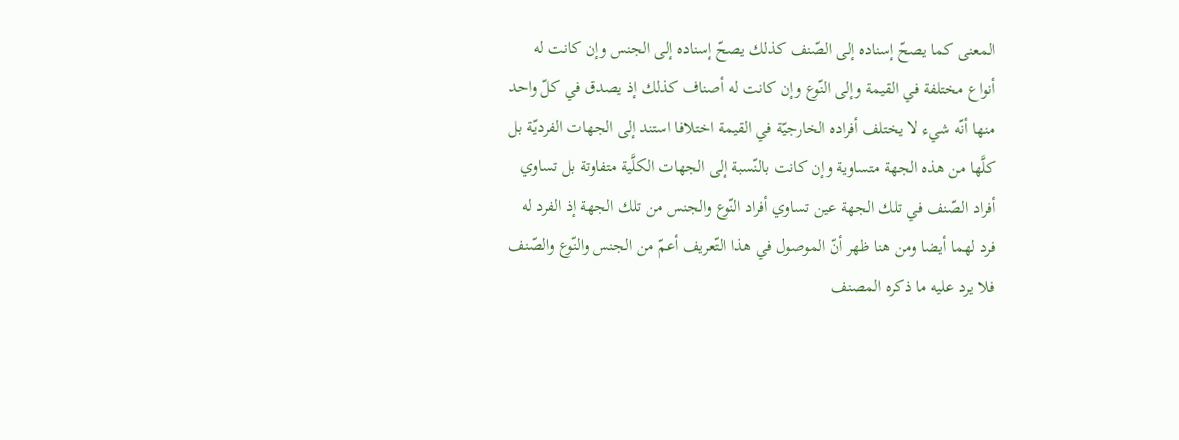المعنى كما يصحّ إسناده إلى الصّنف كذلك يصحّ إسناده إلى الجنس وإن كانت له أنواع مختلفة في القيمة وإلى النّوع وإن كانت له أصناف كذلك إذ يصدق في كلّ واحد منها أنّه شيء لا يختلف أفراده الخارجيّة في القيمة اختلافا استند إلى الجهات الفرديّة بل كلَّها من هذه الجهة متساوية وإن كانت بالنّسبة إلى الجهات الكلَّية متفاوتة بل تساوي أفراد الصّنف في تلك الجهة عين تساوي أفراد النّوع والجنس من تلك الجهة إذ الفرد له فرد لهما أيضا ومن هنا ظهر أنّ الموصول في هذا التّعريف أعمّ من الجنس والنّوع والصّنف فلا يرد عليه ما ذكره المصنف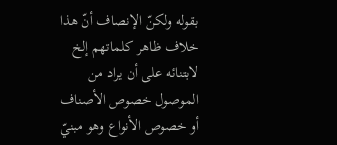بقوله ولكنّ الإنصاف أنّ هذا خلاف ظاهر كلماتهم إلخ لابتنائه على أن يراد من الموصول خصوص الأصناف أو خصوص الأنواع وهو مبنيّ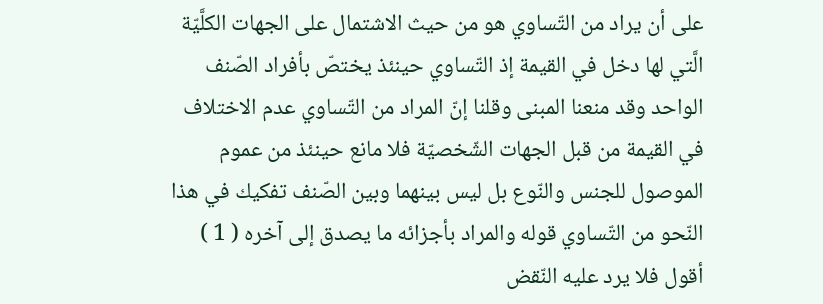على أن يراد من التّساوي هو من حيث الاشتمال على الجهات الكلَّيّة الَّتي لها دخل في القيمة إذ التّساوي حينئذ يختصّ بأفراد الصّنف الواحد وقد منعنا المبنى وقلنا إنّ المراد من التّساوي عدم الاختلاف في القيمة من قبل الجهات الشّخصيّة فلا مانع حينئذ من عموم الموصول للجنس والنّوع بل ليس بينهما وبين الصّنف تفكيك في هذا النّحو من التّساوي قوله والمراد بأجزائه ما يصدق إلى آخره ( 1 ) أقول فلا يرد عليه النّقض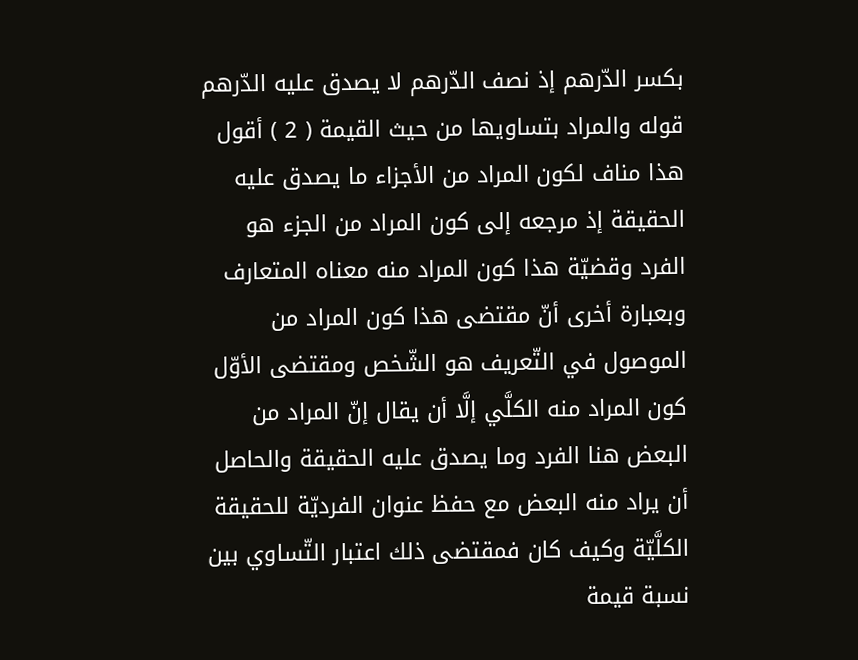بكسر الدّرهم إذ نصف الدّرهم لا يصدق عليه الدّرهم قوله والمراد بتساويها من حيث القيمة ( 2 ) أقول هذا مناف لكون المراد من الأجزاء ما يصدق عليه الحقيقة إذ مرجعه إلى كون المراد من الجزء هو الفرد وقضيّة هذا كون المراد منه معناه المتعارف وبعبارة أخرى أنّ مقتضى هذا كون المراد من الموصول في التّعريف هو الشّخص ومقتضى الأوّل كون المراد منه الكلَّي إلَّا أن يقال إنّ المراد من البعض هنا الفرد وما يصدق عليه الحقيقة والحاصل أن يراد منه البعض مع حفظ عنوان الفرديّة للحقيقة الكلَّيّة وكيف كان فمقتضى ذلك اعتبار التّساوي بين نسبة قيمة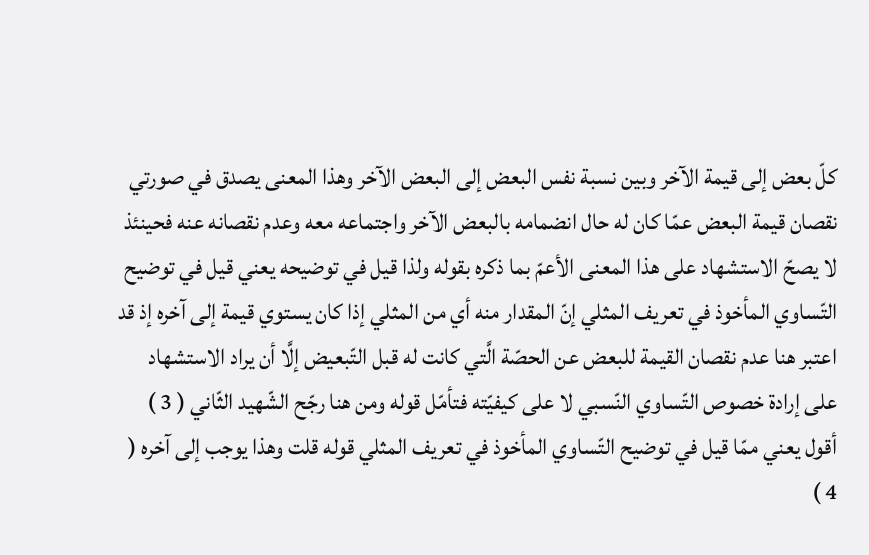كلّ بعض إلى قيمة الآخر وبين نسبة نفس البعض إلى البعض الآخر وهذا المعنى يصدق في صورتي نقصان قيمة البعض عمّا كان له حال انضمامه بالبعض الآخر واجتماعه معه وعدم نقصانه عنه فحينئذ لا يصحّ الاستشهاد على هذا المعنى الأعمّ بما ذكره بقوله ولذا قيل في توضيحه يعني قيل في توضيح التّساوي المأخوذ في تعريف المثلي إنّ المقدار منه أي من المثلي إذا كان يستوي قيمة إلى آخره إذ قد اعتبر هنا عدم نقصان القيمة للبعض عن الحصّة الَّتي كانت له قبل التّبعيض إلَّا أن يراد الاستشهاد على إرادة خصوص التّساوي النّسبي لا على كيفيّته فتأمّل قوله ومن هنا رجّح الشّهيد الثّاني ( 3 ) أقول يعني ممّا قيل في توضيح التّساوي المأخوذ في تعريف المثلي قوله قلت وهذا يوجب إلى آخره ( 4 )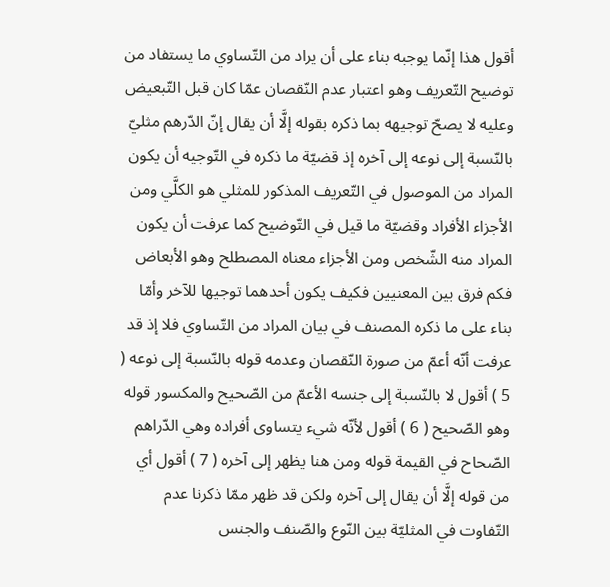أقول هذا إنّما يوجبه بناء على أن يراد من التّساوي ما يستفاد من توضيح التّعريف وهو اعتبار عدم النّقصان عمّا كان قبل التّبعيض وعليه لا يصحّ توجيهه بما ذكره بقوله إلَّا أن يقال إنّ الدّرهم مثليّ بالنّسبة إلى نوعه إلى آخره إذ قضيّة ما ذكره في التّوجيه أن يكون المراد من الموصول في التّعريف المذكور للمثلي هو الكلَّي ومن الأجزاء الأفراد وقضيّة ما قيل في التّوضيح كما عرفت أن يكون المراد منه الشّخص ومن الأجزاء معناه المصطلح وهو الأبعاض فكم فرق بين المعنيين فكيف يكون أحدهما توجيها للآخر وأمّا بناء على ما ذكره المصنف في بيان المراد من التّساوي فلا إذ قد عرفت أنّه أعمّ من صورة النّقصان وعدمه قوله بالنّسبة إلى نوعه ( 5 ) أقول لا بالنّسبة إلى جنسه الأعمّ من الصّحيح والمكسور قوله وهو الصّحيح ( 6 ) أقول لأنّه شيء يتساوى أفراده وهي الدّراهم الصّحاح في القيمة قوله ومن هنا يظهر إلى آخره ( 7 ) أقول أي من قوله إلَّا أن يقال إلى آخره ولكن قد ظهر ممّا ذكرنا عدم التّفاوت في المثليّة بين النّوع والصّنف والجنس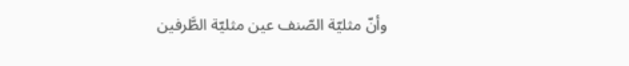وأنّ مثليّة الصّنف عين مثليّة الطَّرفين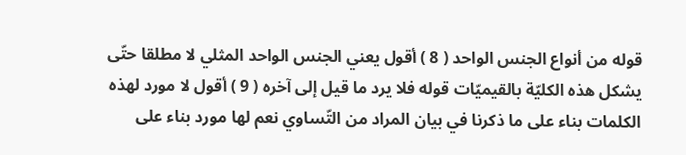قوله من أنواع الجنس الواحد ( 8 ) أقول يعني الجنس الواحد المثلي لا مطلقا حتّى يشكل هذه الكليّة بالقيميّات قوله فلا يرد ما قيل إلى آخره ( 9 ) أقول لا مورد لهذه الكلمات بناء على ما ذكرنا في بيان المراد من التّساوي نعم لها مورد بناء على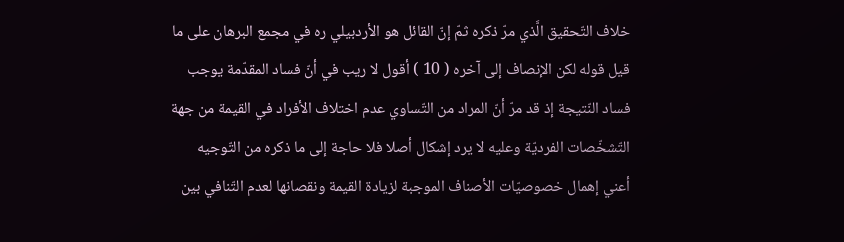خلاف التّحقيق الَّذي مرّ ذكره ثمّ إنّ القائل هو الأردبيلي ره في مجمع البرهان على ما قيل قوله لكن الإنصاف إلى آخره ( 10 ) أقول لا ريب في أنّ فساد المقدّمة يوجب فساد النّتيجة إذ قد مرّ أنّ المراد من التّساوي عدم اختلاف الأفراد في القيمة من جهة التّشخّصات الفرديّة وعليه لا يرد إشكال أصلا فلا حاجة إلى ما ذكره من التّوجيه أعني إهمال خصوصيّات الأصناف الموجبة لزيادة القيمة ونقصانها لعدم التّنافي بين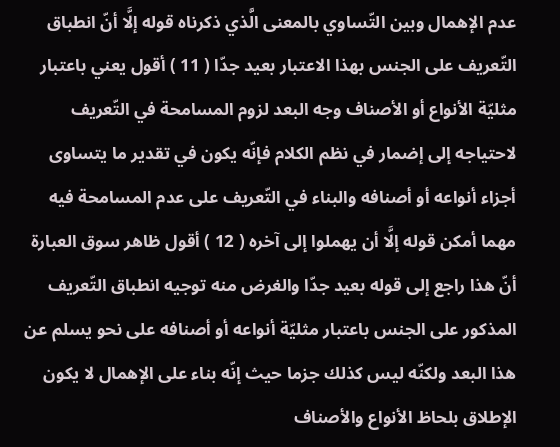عدم الإهمال وبين التّساوي بالمعنى الَّذي ذكرناه قوله إلَّا أنّ انطباق التّعريف على الجنس بهذا الاعتبار بعيد جدّا ( 11 ) أقول يعني باعتبار مثليّة الأنواع أو الأصناف وجه البعد لزوم المسامحة في التّعريف لاحتياجه إلى إضمار في نظم الكلام فإنّه يكون في تقدير ما يتساوى أجزاء أنواعه أو أصنافه والبناء في التّعريف على عدم المسامحة فيه مهما أمكن قوله إلَّا أن يهملوا إلى آخره ( 12 ) أقول ظاهر سوق العبارة أنّ هذا راجع إلى قوله بعيد جدّا والغرض منه توجيه انطباق التّعريف المذكور على الجنس باعتبار مثليّة أنواعه أو أصنافه على نحو يسلم عن هذا البعد ولكنّه ليس كذلك جزما حيث إنّه بناء على الإهمال لا يكون الإطلاق بلحاظ الأنواع والأصناف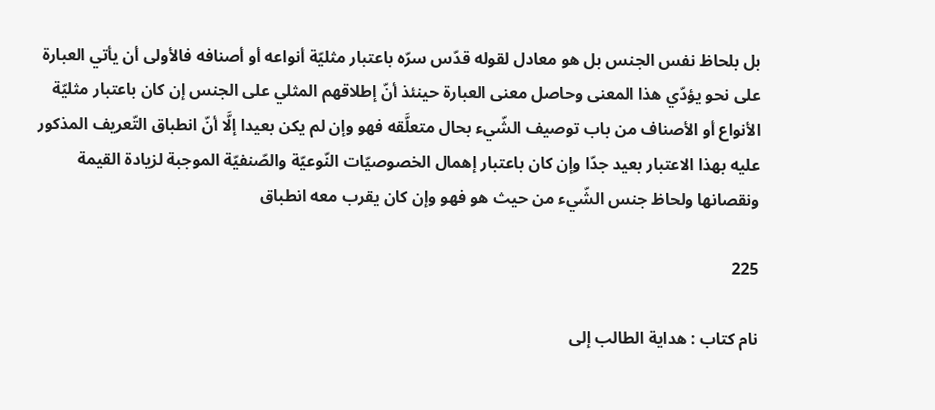بل بلحاظ نفس الجنس بل هو معادل لقوله قدّس سرّه باعتبار مثليّة أنواعه أو أصنافه فالأولى أن يأتي العبارة على نحو يؤدّي هذا المعنى وحاصل معنى العبارة حينئذ أنّ إطلاقهم المثلي على الجنس إن كان باعتبار مثليّة الأنواع أو الأصناف من باب توصيف الشّيء بحال متعلَّقه فهو وإن لم يكن بعيدا إلَّا أنّ انطباق التّعريف المذكور عليه بهذا الاعتبار بعيد جدّا وإن كان باعتبار إهمال الخصوصيّات النّوعيّة والصّنفيّة الموجبة لزيادة القيمة ونقصانها ولحاظ جنس الشّيء من حيث هو فهو وإن كان يقرب معه انطباق

225

نام کتاب : هداية الطالب إلى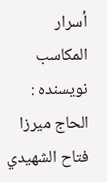أسرار المكاسب نویسنده : الحاج ميرزا فتاح الشهيدي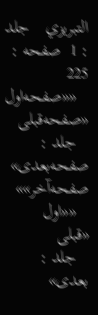التبريزي    جلد : 1  صفحه : 225
   ««صفحه‌اول    «صفحه‌قبلی
   جلد :
صفحه‌بعدی»    صفحه‌آخر»»
   ««اول    «قبلی
   جلد :
بعدی»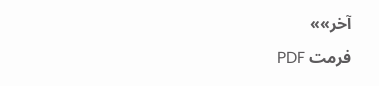آخر»»
فرمت PDF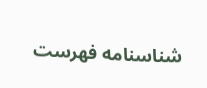شناسنامه فهرست